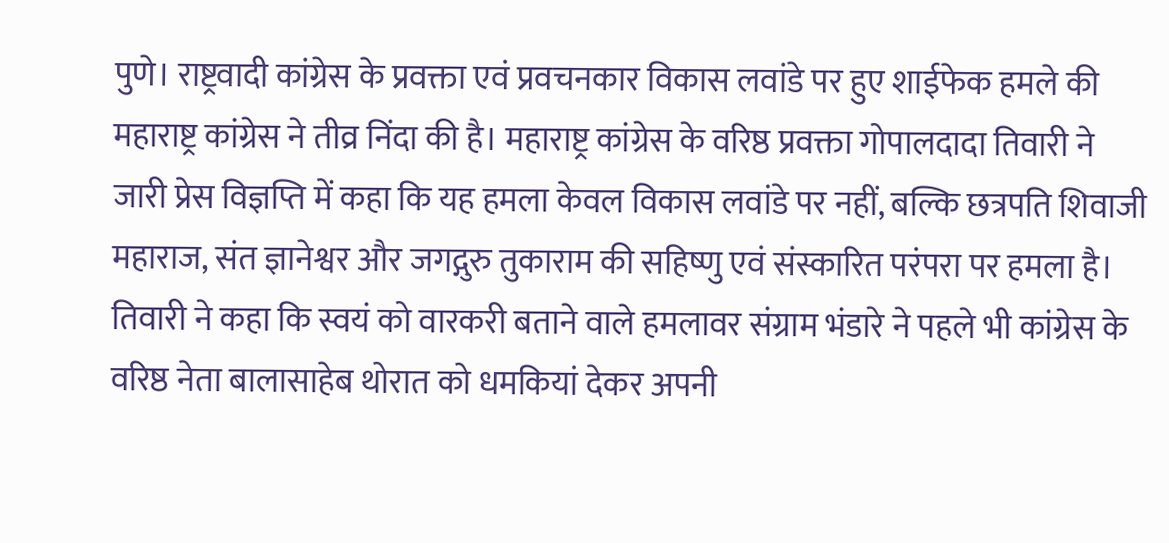पुणे। राष्ट्रवादी कांग्रेस के प्रवक्ता एवं प्रवचनकार विकास लवांडे पर हुए शाईफेक हमले की महाराष्ट्र कांग्रेस ने तीव्र निंदा की है। महाराष्ट्र कांग्रेस के वरिष्ठ प्रवक्ता गोपालदादा तिवारी ने जारी प्रेस विज्ञप्ति में कहा कि यह हमला केवल विकास लवांडे पर नहीं, बल्कि छत्रपति शिवाजी महाराज, संत ज्ञानेश्वर और जगद्गुरु तुकाराम की सहिष्णु एवं संस्कारित परंपरा पर हमला है।
तिवारी ने कहा कि स्वयं को वारकरी बताने वाले हमलावर संग्राम भंडारे ने पहले भी कांग्रेस के वरिष्ठ नेता बालासाहेब थोरात को धमकियां देकर अपनी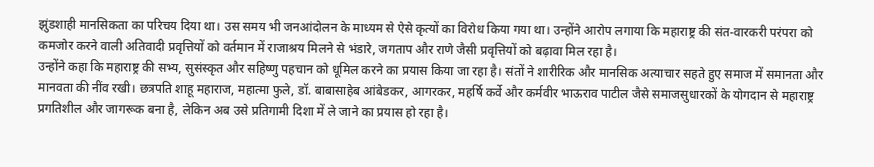झुंडशाही मानसिकता का परिचय दिया था। उस समय भी जनआंदोलन के माध्यम से ऐसे कृत्यों का विरोध किया गया था। उन्होंने आरोप लगाया कि महाराष्ट्र की संत-वारकरी परंपरा को कमजोर करने वाली अतिवादी प्रवृत्तियों को वर्तमान में राजाश्रय मिलने से भंडारे, जगताप और राणे जैसी प्रवृत्तियों को बढ़ावा मिल रहा है।
उन्होंने कहा कि महाराष्ट्र की सभ्य, सुसंस्कृत और सहिष्णु पहचान को धूमिल करने का प्रयास किया जा रहा है। संतों ने शारीरिक और मानसिक अत्याचार सहते हुए समाज में समानता और मानवता की नींव रखी। छत्रपति शाहू महाराज, महात्मा फुले, डॉ. बाबासाहेब आंबेडकर, आगरकर, महर्षि कर्वे और कर्मवीर भाऊराव पाटील जैसे समाजसुधारकों के योगदान से महाराष्ट्र प्रगतिशील और जागरूक बना है, लेकिन अब उसे प्रतिगामी दिशा में ले जाने का प्रयास हो रहा है।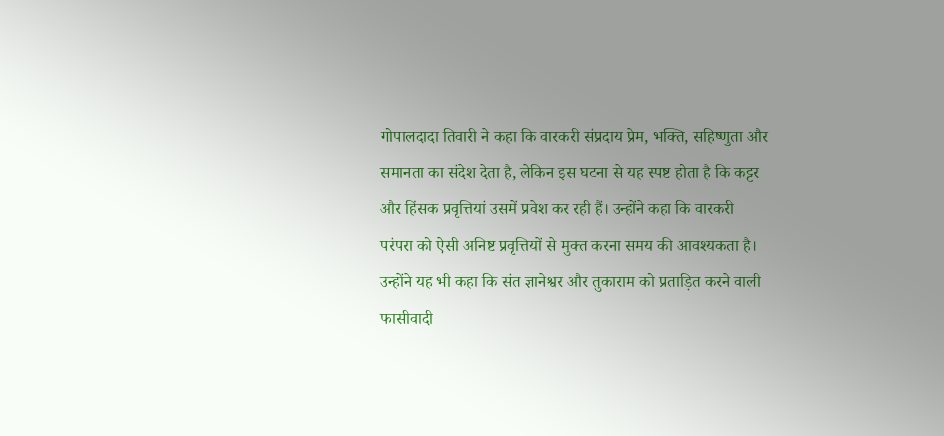गोपालदादा तिवारी ने कहा कि वारकरी संप्रदाय प्रेम, भक्ति, सहिष्णुता और समानता का संदेश देता है, लेकिन इस घटना से यह स्पष्ट होता है कि कट्टर और हिंसक प्रवृत्तियां उसमें प्रवेश कर रही हैं। उन्होंने कहा कि वारकरी परंपरा को ऐसी अनिष्ट प्रवृत्तियों से मुक्त करना समय की आवश्यकता है।
उन्होंने यह भी कहा कि संत ज्ञानेश्वर और तुकाराम को प्रताड़ित करने वाली फासीवादी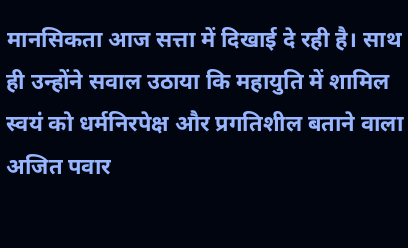मानसिकता आज सत्ता में दिखाई दे रही है। साथ ही उन्होंने सवाल उठाया कि महायुति में शामिल स्वयं को धर्मनिरपेक्ष और प्रगतिशील बताने वाला अजित पवार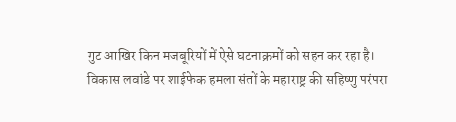गुट आखिर किन मजबूरियों में ऐसे घटनाक्रमों को सहन कर रहा है।
विकास लवांडे पर शाईफेक हमला संतों के महाराष्ट्र की सहिष्णु परंपरा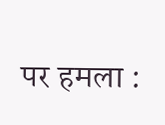पर हमला :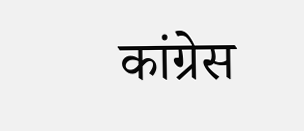कांग्रेस